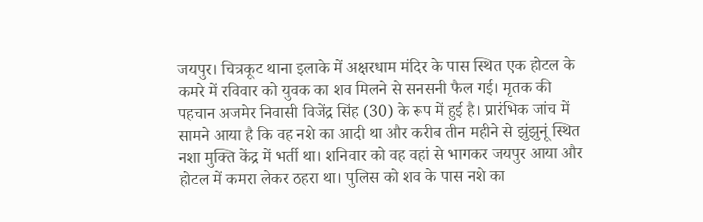जयपुर। चित्रकूट थाना इलाके में अक्षरधाम मंदिर के पास स्थित एक होटल के कमरे में रविवार को युवक का शव मिलने से सनसनी फैल गई। मृतक की पहचान अजमेर निवासी विजेंद्र सिंह (30) के रूप में हुई है। प्रारंभिक जांच में सामने आया है कि वह नशे का आदी था और करीब तीन महीने से झुंझुनूं स्थित नशा मुक्ति केंद्र में भर्ती था। शनिवार को वह वहां से भागकर जयपुर आया और होटल में कमरा लेकर ठहरा था। पुलिस को शव के पास नशे का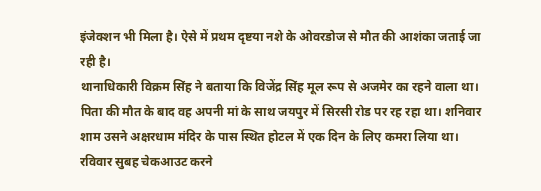इंजेक्शन भी मिला है। ऐसे में प्रथम दृष्टया नशे के ओवरडोज से मौत की आशंका जताई जा रही है।
थानाधिकारी विक्रम सिंह ने बताया कि विजेंद्र सिंह मूल रूप से अजमेर का रहने वाला था। पिता की मौत के बाद वह अपनी मां के साथ जयपुर में सिरसी रोड पर रह रहा था। शनिवार शाम उसने अक्षरधाम मंदिर के पास स्थित होटल में एक दिन के लिए कमरा लिया था। रविवार सुबह चेकआउट करने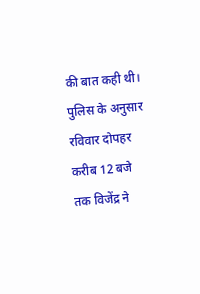की बात कही थी।
पुलिस के अनुसार रविवार दोपहर करीब 12 बजे तक विजेंद्र ने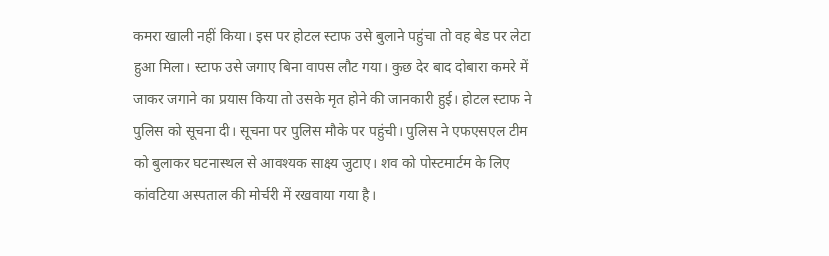कमरा खाली नहीं किया। इस पर होटल स्टाफ उसे बुलाने पहुंचा तो वह बेड पर लेटा हुआ मिला। स्टाफ उसे जगाए बिना वापस लौट गया। कुछ देर बाद दोबारा कमरे में जाकर जगाने का प्रयास किया तो उसके मृत होने की जानकारी हुई। होटल स्टाफ ने पुलिस को सूचना दी। सूचना पर पुलिस मौके पर पहुंची। पुलिस ने एफएसएल टीम को बुलाकर घटनास्थल से आवश्यक साक्ष्य जुटाए। शव को पोस्टमार्टम के लिए कांवटिया अस्पताल की मोर्चरी में रखवाया गया है।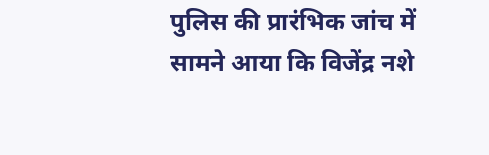पुलिस की प्रारंभिक जांच में सामने आया कि विजेंद्र नशे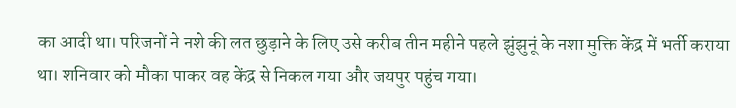का आदी था। परिजनों ने नशे की लत छुड़ाने के लिए उसे करीब तीन महीने पहले झुंझुनूं के नशा मुक्ति केंद्र में भर्ती कराया था। शनिवार को मौका पाकर वह केंद्र से निकल गया और जयपुर पहुंच गया।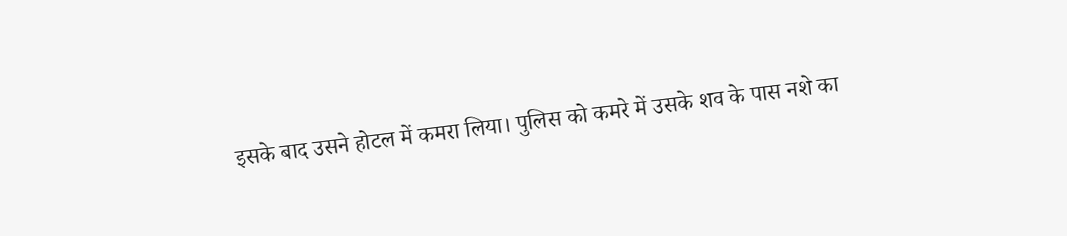इसके बाद उसने होटल में कमरा लिया। पुलिस को कमरे में उसके शव के पास नशे का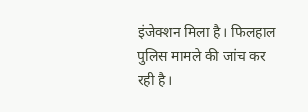इंजेक्शन मिला है। फिलहाल पुलिस मामले की जांच कर रही है।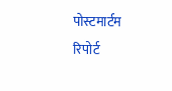पोस्टमार्टम रिपोर्ट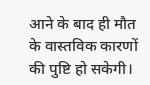आने के बाद ही मौत के वास्तविक कारणों की पुष्टि हो सकेगी।